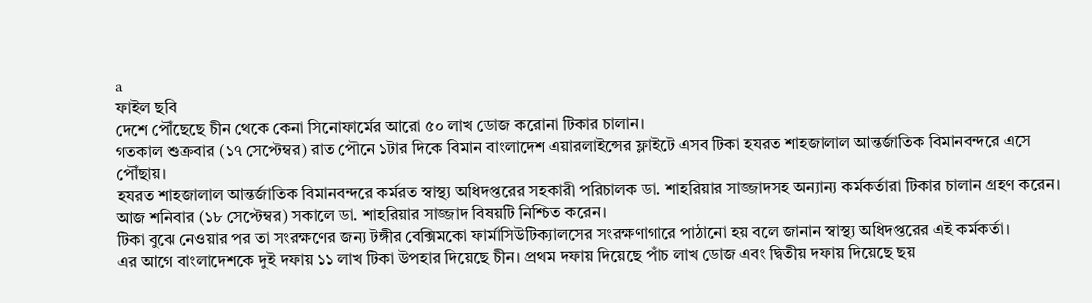a
ফাইল ছবি
দেশে পৌঁছেছে চীন থেকে কেনা সিনোফার্মের আরো ৫০ লাখ ডোজ করোনা টিকার চালান।
গতকাল শুক্রবার (১৭ সেপ্টেম্বর) রাত পৌনে ১টার দিকে বিমান বাংলাদেশ এয়ারলাইন্সের ফ্লাইটে এসব টিকা হযরত শাহজালাল আন্তর্জাতিক বিমানবন্দরে এসে পৌঁছায়।
হযরত শাহজালাল আন্তর্জাতিক বিমানবন্দরে কর্মরত স্বাস্থ্য অধিদপ্তরের সহকারী পরিচালক ডা. শাহরিয়ার সাজ্জাদসহ অন্যান্য কর্মকর্তারা টিকার চালান গ্রহণ করেন। আজ শনিবার (১৮ সেপ্টেম্বর) সকালে ডা. শাহরিয়ার সাজ্জাদ বিষয়টি নিশ্চিত করেন।
টিকা বুঝে নেওয়ার পর তা সংরক্ষণের জন্য টঙ্গীর বেক্সিমকো ফার্মাসিউটিক্যালসের সংরক্ষণাগারে পাঠানো হয় বলে জানান স্বাস্থ্য অধিদপ্তরের এই কর্মকর্তা।
এর আগে বাংলাদেশকে দুই দফায় ১১ লাখ টিকা উপহার দিয়েছে চীন। প্রথম দফায় দিয়েছে পাঁচ লাখ ডোজ এবং দ্বিতীয় দফায় দিয়েছে ছয়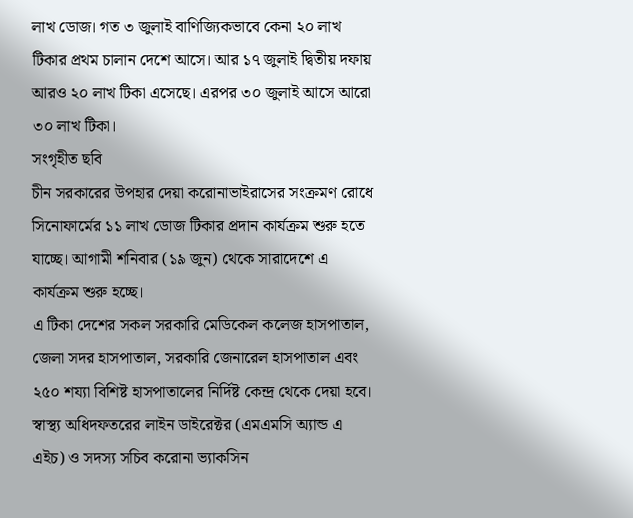লাখ ডোজ। গত ৩ জুলাই বাণিজ্যিকভাবে কেনা ২০ লাখ টিকার প্রথম চালান দেশে আসে। আর ১৭ জুলাই দ্বিতীয় দফায় আরও ২০ লাখ টিকা এসেছে। এরপর ৩০ জুলাই আসে আরো ৩০ লাখ টিকা।
সংগৃহীত ছবি
চীন সরকারের উপহার দেয়া করোনাভাইরাসের সংক্রমণ রোধে সিনোফার্মের ১১ লাখ ডোজ টিকার প্রদান কার্যক্রম শুরু হতে যাচ্ছে। আগামী শনিবার (১৯ জুন) থেকে সারাদেশে এ কার্যক্রম শুরু হচ্ছে।
এ টিকা দেশের সকল সরকারি মেডিকেল কলেজ হাসপাতাল, জেলা সদর হাসপাতাল, সরকারি জেনারেল হাসপাতাল এবং ২৫০ শয্যা বিশিষ্ট হাসপাতালের নির্দিষ্ট কেন্দ্র থেকে দেয়া হবে।
স্বাস্থ্য অধিদফতরের লাইন ডাইরেক্টর (এমএমসি অ্যান্ড এ এইচ) ও সদস্য সচিব করোনা ভ্যাকসিন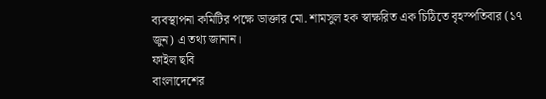ব্যবস্থাপনা কমিটির পক্ষে ডাক্তার মো. শামসুল হক স্বাক্ষরিত এক চিঠিতে বৃহস্পতিবার (১৭ জুন) এ তথ্য জানান।
ফাইল ছবি
বাংলাদেশের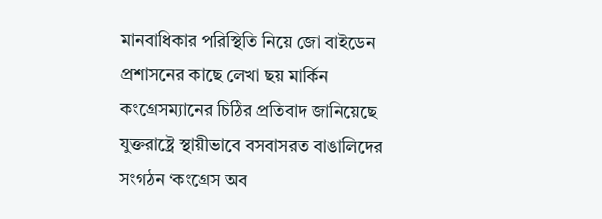মানবাধিকার পরিস্থিতি নিয়ে জো বাইডেন প্রশাসনের কাছে লেখা ছয় মার্কিন কংগ্রেসম্যানের চিঠির প্রতিবাদ জানিয়েছে যুক্তরাষ্ট্রে স্থায়ীভাবে বসবাসরত বাঙালিদের সংগঠন ‘কংগ্রেস অব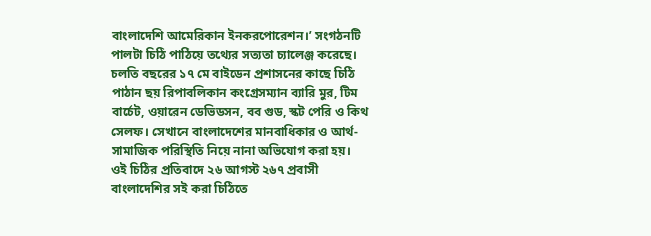বাংলাদেশি আমেরিকান ইনকরপোরেশন।’ সংগঠনটি পালটা চিঠি পাঠিয়ে তথ্যের সত্যতা চ্যালেঞ্জ করেছে।
চলতি বছরের ১৭ মে বাইডেন প্রশাসনের কাছে চিঠি পাঠান ছয় রিপাবলিকান কংগ্রেসম্যান ব্যারি মুর, টিম বার্চেট, ওয়ারেন ডেভিডসন, বব গুড, স্কট পেরি ও কিথ সেলফ। সেখানে বাংলাদেশের মানবাধিকার ও আর্থ-সামাজিক পরিস্থিতি নিয়ে নানা অভিযোগ করা হয়।
ওই চিঠির প্রতিবাদে ২৬ আগস্ট ২৬৭ প্রবাসী বাংলাদেশির সই করা চিঠিতে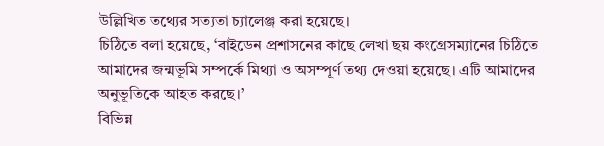উল্লিখিত তথ্যের সত্যতা চ্যালেঞ্জ করা হয়েছে।
চিঠিতে বলা হয়েছে, ‘বাইডেন প্রশাসনের কাছে লেখা ছয় কংগ্রেসম্যানের চিঠিতে আমাদের জন্মভূমি সম্পর্কে মিথ্যা ও অসম্পূর্ণ তথ্য দেওয়া হয়েছে। এটি আমাদের অনুভূতিকে আহত করছে।’
বিভিন্ন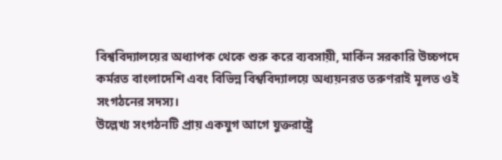বিশ্ববিদ্যালয়ের অধ্যাপক থেকে শুরু করে ব্যবসায়ী, মার্কিন সরকারি উচ্চপদে কর্মরত বাংলাদেশি এবং বিভিন্ন বিশ্ববিদ্যালয়ে অধ্যয়নরত তরুণরাই মূলত ওই সংগঠনের সদস্য।
উল্লেখ্য সংগঠনটি প্রায় একযুগ আগে যুক্তরাষ্ট্রে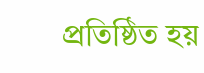প্রতিষ্ঠিত হয়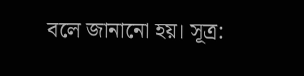বলে জানানো হয়। সূত্র: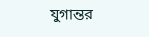যুগান্তর